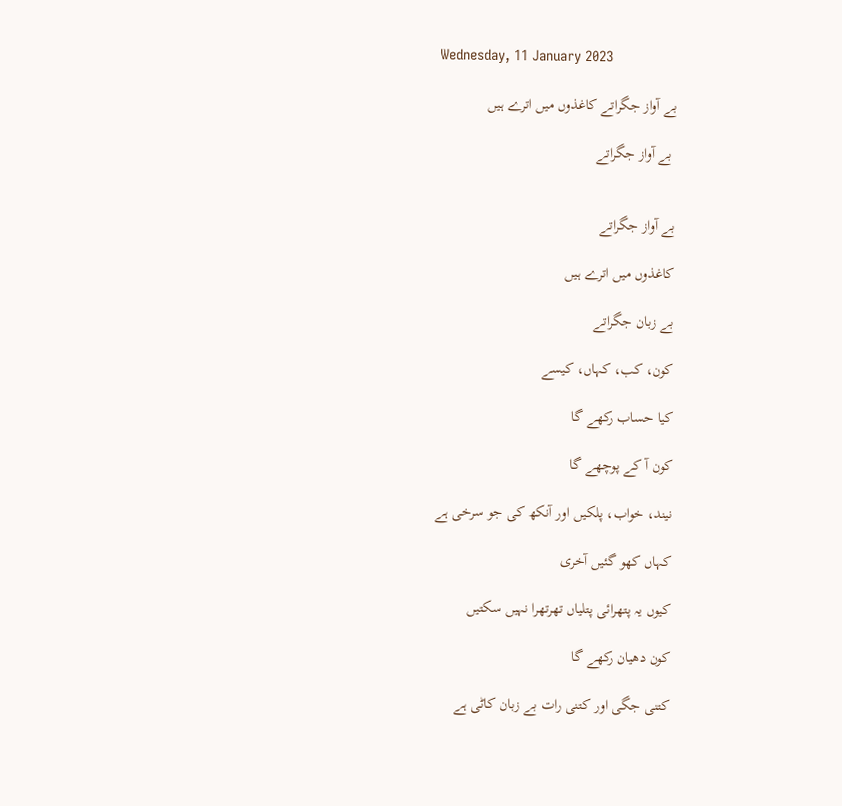Wednesday, 11 January 2023

بے آواز جگراتے کاغذوں میں اترے ہیں

 بے آواز جگراتے


بے آواز جگراتے

کاغذوں میں اترے ہیں

بے زبان جگراتے

کون، کب، کہاں، کیسے

کیا حساب رکھے گا

کون آ کے پوچھے گا

نیند، خواب، پلکیں اور آنکھ کی جو سرخی ہے

کہاں کھو گئیں آخری

کیوں یہ پتھرائی پتلیاں تھرتھرا نہیں سکتیں

کون دھیان رکھے گا

کتنی جگی اور کتنی رات بے زبان کاٹی ہے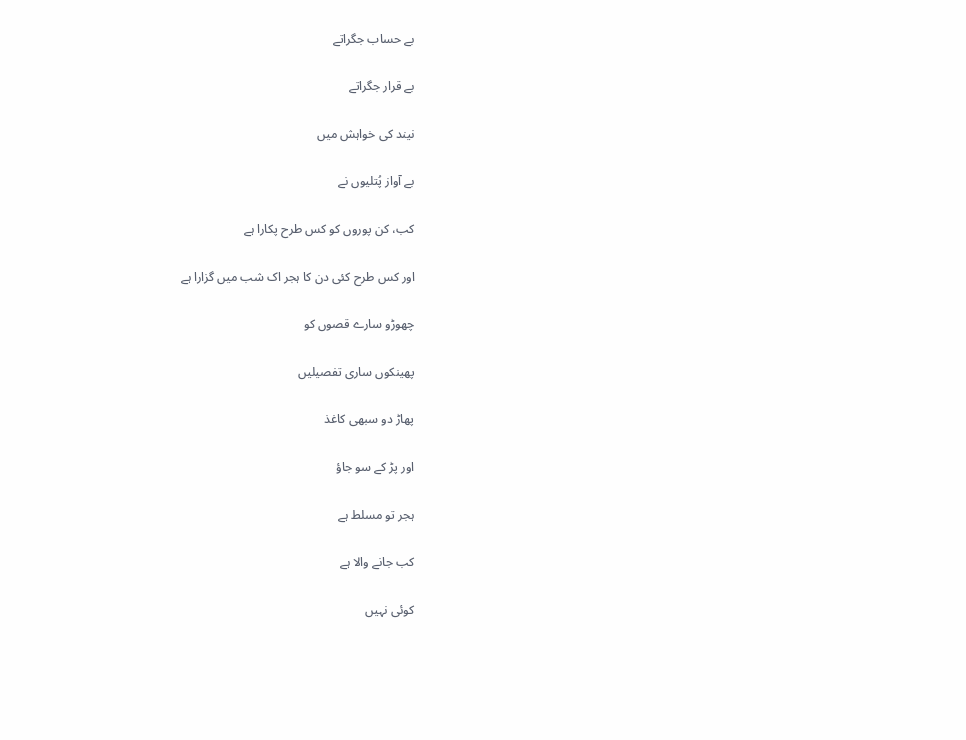بے حساب جگراتے

بے قرار جگراتے

نیند کی خواہش میں

بے آواز پُتلیوں نے

کب، کن پوروں کو کس طرح پکارا ہے

اور کس طرح کئی دن کا ہجر اک شب میں گزارا ہے

چھوڑو سارے قصوں کو

پھینکوں ساری تفصیلیں

پھاڑ دو سبھی کاغذ

اور پڑ کے سو جاؤ

ہجر تو مسلط ہے

کب جانے والا ہے

کوئی نہیں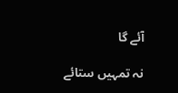آئے گا

نہ تمہیں ستائے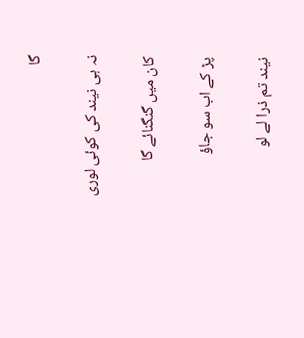گا

نہ ہی نیند کی کوئی لوری

کان میں گنگنائے گا

پڑ کے اب سو جاؤ

نیند تم ذرا لے لو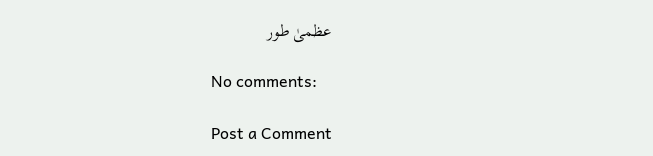عظمیٰ طور

No comments:

Post a Comment